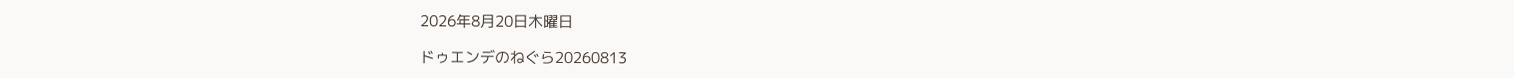2026年8月20日木曜日

ドゥエンデのねぐら20260813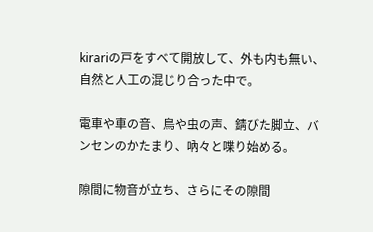kirariの戸をすべて開放して、外も内も無い、自然と人工の混じり合った中で。

電車や車の音、鳥や虫の声、錆びた脚立、バンセンのかたまり、吶々と喋り始める。

隙間に物音が立ち、さらにその隙間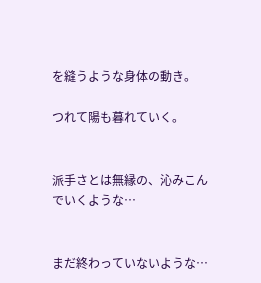を縫うような身体の動き。

つれて陽も暮れていく。


派手さとは無縁の、沁みこんでいくような…


まだ終わっていないような…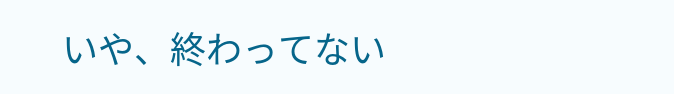いや、終わってない